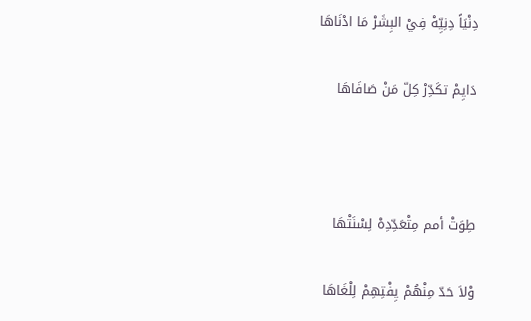دِنْيَاً دِنِيِّهْ فِيْ البِشَرْ مَا ادْنَاهَا

دَايِمْ تكَدِّرْ كِلّ مَنْ صَافَاهَا



طِوَتْ أمم مِتْعَدِّدِهْ لِسْنَتْهَا

وْلاَ حَدّ مِنْهُمْ يِفْتِهِمْ لِلْغَاهَا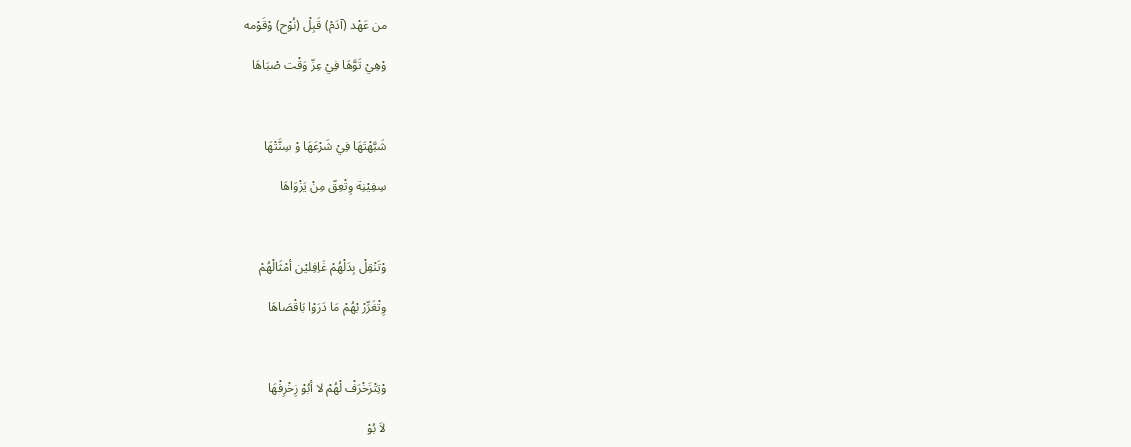من عَهْد (آدَمْ) قَبِلْ (نُوْح) وْقَوْمه

وْهِيْ تَوَّهَا فِيْ عِزّ وَقْت صْبَاهَا



شَبَّهْتَهَا فِيْ شَرْعَهَا وْ سِنَّتْهَا

سِفِيْنِة وِتْعِقّ مِنْ يَزْوَاهَا



وْتَنْقِلْ بِدَلْهُمْ غَاِفِليْن أمْثَالْهُمْ

وِتْغَرِّرْ بْهُمْ مَا دَرَوْا بَاقْصَاهَا



وْتِتْزَخْرَفْ لْهُمْ لا أبُوْ زِخْرِفْهَا

لاَ بُوْ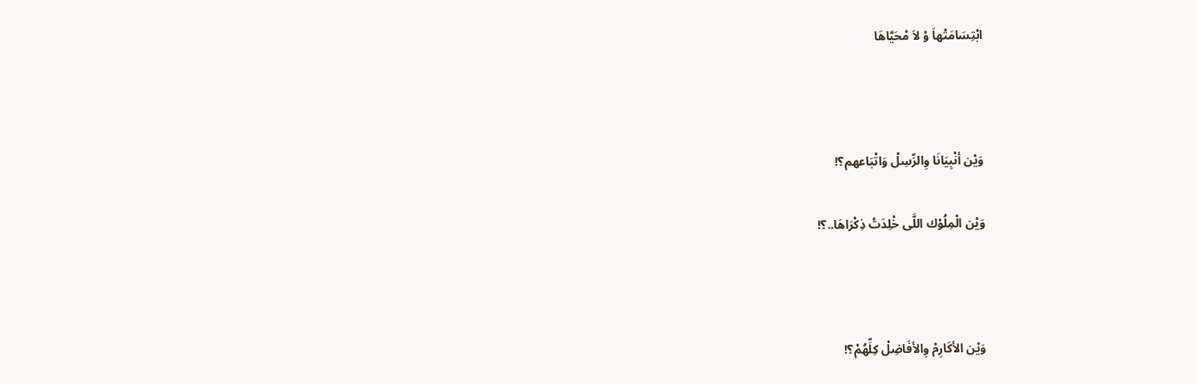ابْتِسَامَتْهاَ وْ لاَ مْحَيَّاهَا



وَيْن أنْبِيَانَا وِالرِّسِلْ وَاتْبَاعهم؟!

وَيْن الْمِلُوْك اللَّى خْلِدَتْ ذِكْرَاهَا..؟!



وَيْن الأكَارِمْ وِالأفَاضِلْ كِلِّهُمْ؟!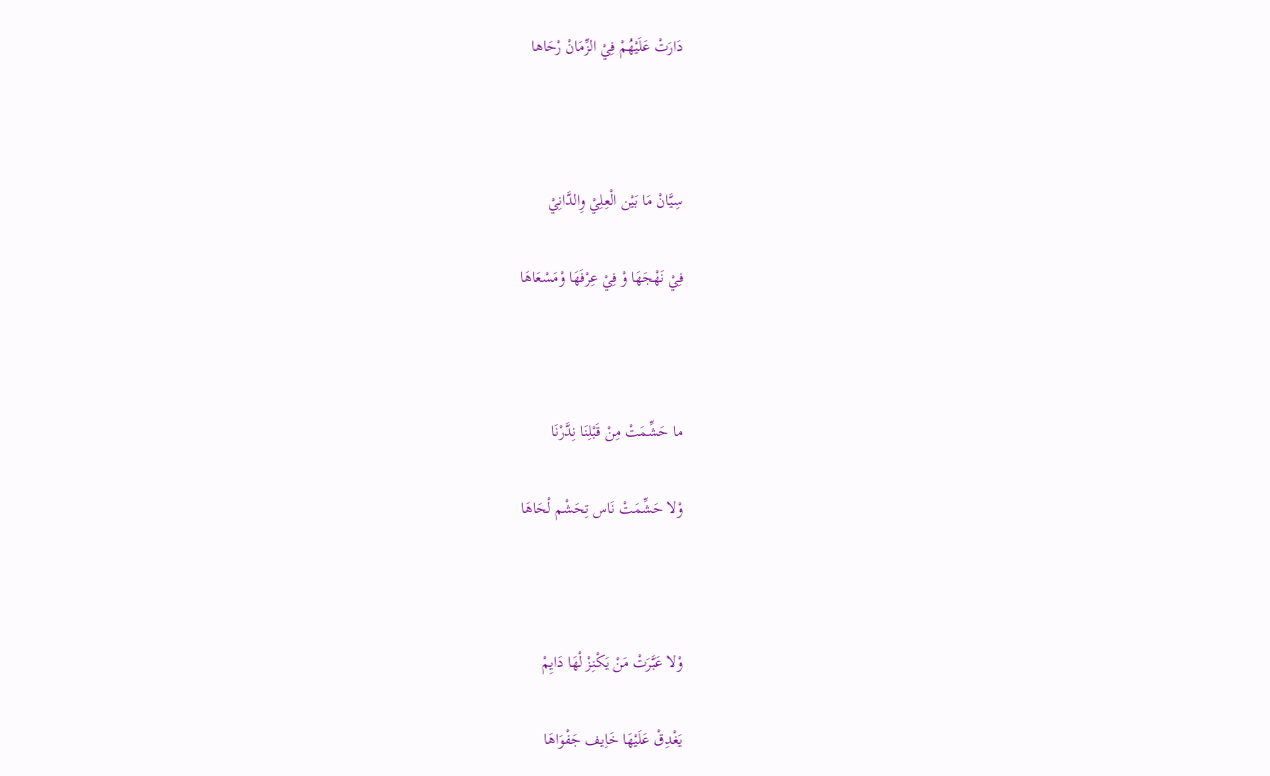دَارَتْ عَلَيْهُمْ فِيْ الزِّمَانْ رْحَاها



سِيَّانْ مَا بَيْن الْعِلِيْ وِالدَّانِيْ

فِيْ نَهْجَهَا وْ فِيْ عِرْفَهَا وْمَسْعَاهَا



ما حَشِّمَتْ مِنْ قَبْلِنَا نِدَّرْنَا

وْلا حَشِّمَتْ نَاس تِحَشْم لْحَاهَا



وْلا عَبَّرَتْ مَنْ يَكْنِزْ لْهَا دَايِمْ

يَغْدِقْ عَلَيْهَا خَاِيف جَفْوَاهَا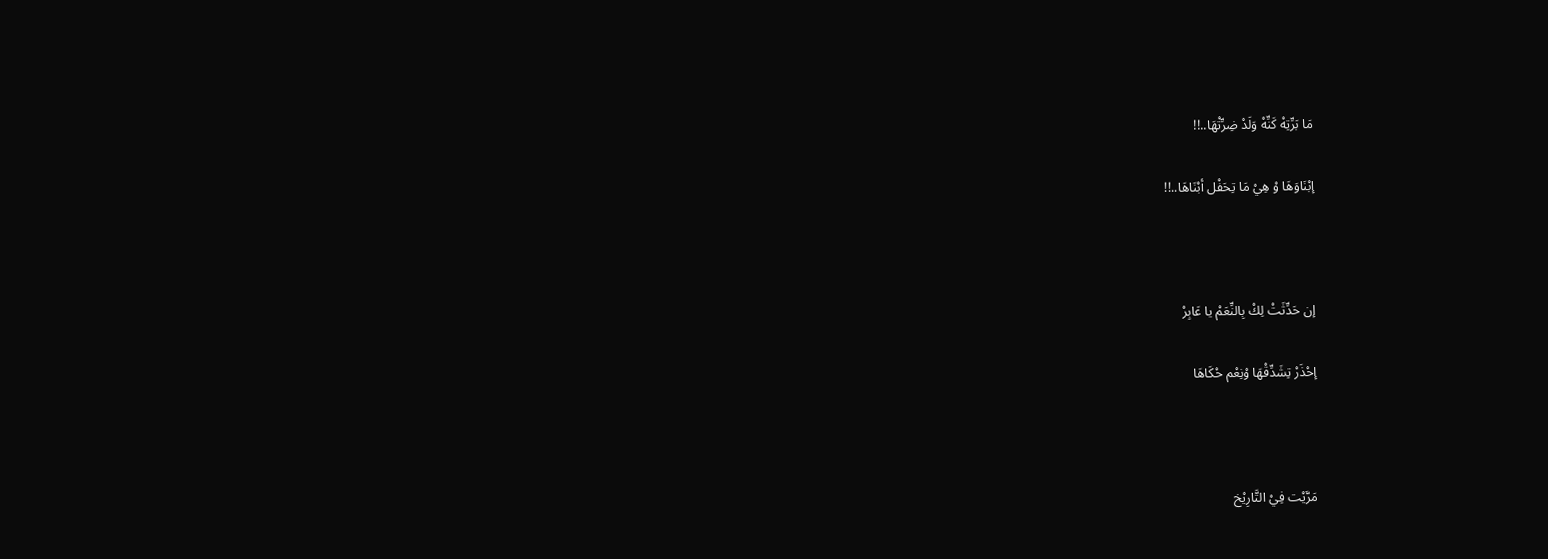مَا بَرِّتِهْ كَنِّهْ وَلَدْ ضِرِّتْهَا..!!

إبْنَاوَهَا وْ هِيْ مَا تِحَفْل أبْنَاهَا..!!



إن حَدِّثَتْ لِكْ بِالنِّعَمْ يا عَابِرْ

إحْذَرْ تِشَدِّقْهَا وْنِعْم حْكَاهَا



مَرَّيْت فِيْ التَّارِيْخ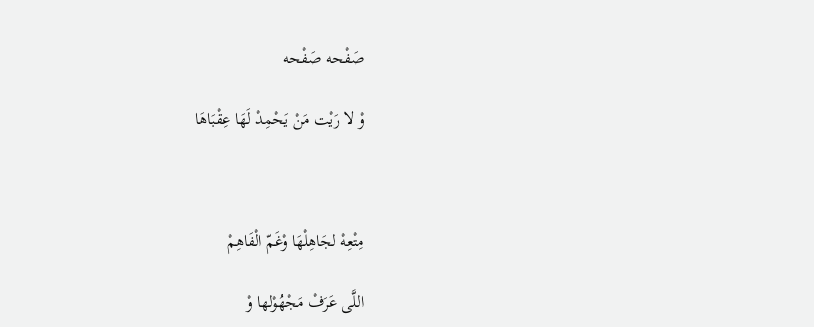صَفْحه صَفْحه

وْ لا رَيْت مَنْ يَحْمِدْ لَهَا عِقْبَاهَا



مِتْعِهْ لجَاهِلْهَا وْغَمّ الْفَاهِمْ

اللَّى عَرَفْ مَجْهُوْلها وْ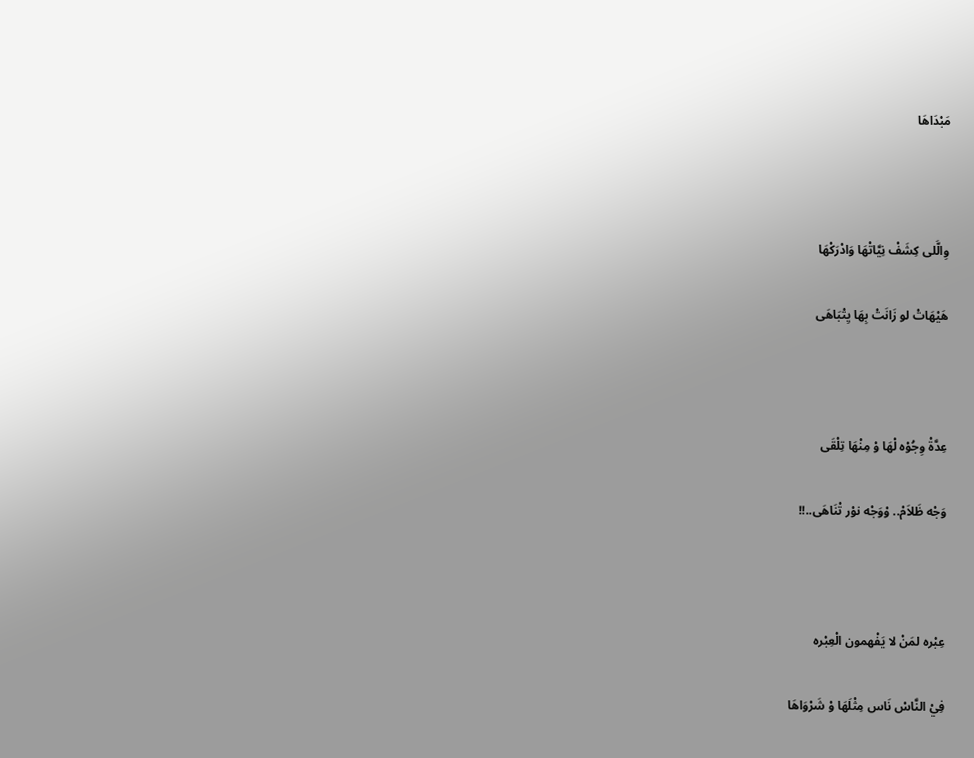مَبْدَاهَا



وِالَّلى كِشَفْ نِيَّاتْهَا وَادْرَكْهَا

هَيْهَاتْ لو زَانَتْ بِهَا يِتْبَاهَى



عِدَّةْ وِجُوْه لْهَا وْ مِنْهَا تِلْقَى

وَجْه ظَلاَمْ.. وْوَجْه نوْر تْنَاهَى..!!



عِبْره لمَنْ لا يَفْهمون الْعِبْره

فِيْ النَّاسْ نَاس مِثْلَهَا وْ شَرْوَاهَا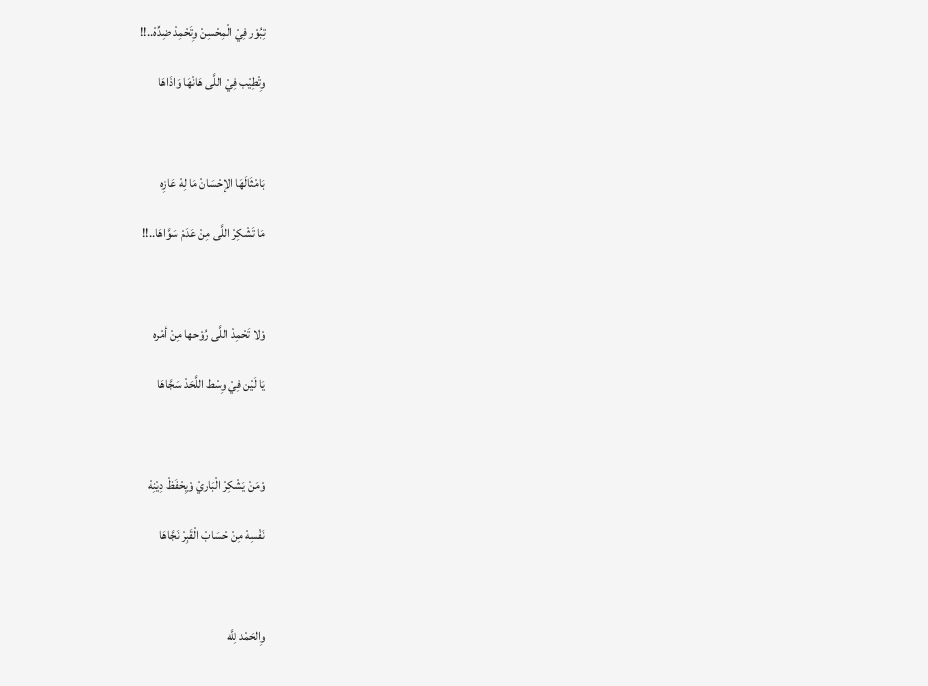تِبُوْر فِيْ الْمِحْسِنْ وِتَحْمِدْ ضِدِّهْ..!!

وِتْطِيْب فِيْ اللَّى هَانْهَا وَاذَاهَا



بَامْثَالَهَا الإحْسَانْ مَا لِهْ عَازِه

مَا تَشْكِرْ اللَّى مِنْ عَدَمْ سَوَّاهَا..!!



وْلا تَحْمِدْ اللَّى رُوْحها مِنْ أمْره

يَا لَيْن فِيْ وِسْط اللَّحَدْ سَجَّاهَا



وْمَنْ يَشْكِرْ الْبَاريْ وْيِحْفَظْ دِيْنِهْ

نَفْسِهْ مِنْ حْسَابْ الْقَبِرْ نَجَّاهَا



وِالحَمْد لِلَّه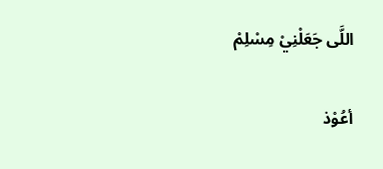اللَّى جَعَلْنِيْ مِسْلِمْ

أعُوْذ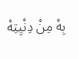بِهْ مِنْ دِنْيِتِهْ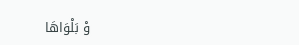وْ بَلْوَاهَا